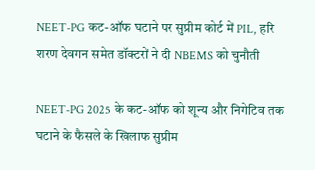NEET-PG कट-ऑफ घटाने पर सुप्रीम कोर्ट में PIL, हरि शरण देवगन समेत डॉक्टरों ने दी NBEMS को चुनौती

NEET-PG 2025 के कट-ऑफ को शून्य और निगेटिव तक घटाने के फैसले के खिलाफ सुप्रीम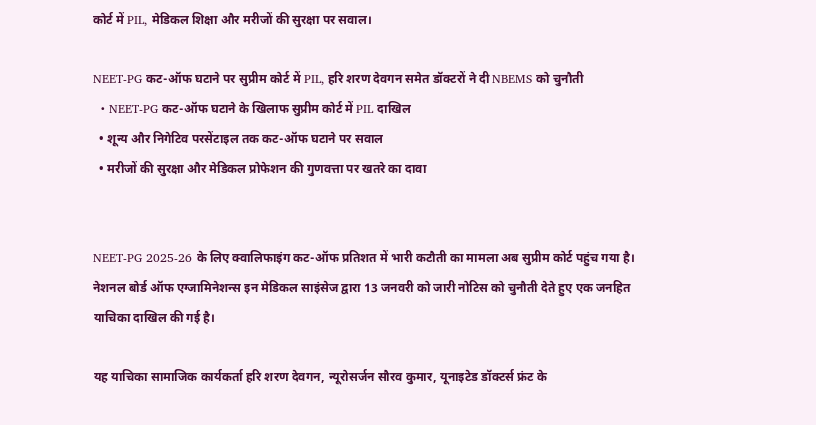कोर्ट में PIL, मेडिकल शिक्षा और मरीजों की सुरक्षा पर सवाल।

NEET-PG कट-ऑफ घटाने पर सुप्रीम कोर्ट में PIL, हरि शरण देवगन समेत डॉक्टरों ने दी NBEMS को चुनौती
  • NEET-PG कट-ऑफ घटाने के खिलाफ सुप्रीम कोर्ट में PIL दाखिल
  • शून्य और निगेटिव परसेंटाइल तक कट-ऑफ घटाने पर सवाल
  • मरीजों की सुरक्षा और मेडिकल प्रोफेशन की गुणवत्ता पर खतरे का दावा


NEET-PG 2025-26 के लिए क्वालिफाइंग कट-ऑफ प्रतिशत में भारी कटौती का मामला अब सुप्रीम कोर्ट पहुंच गया है। नेशनल बोर्ड ऑफ एग्जामिनेशन्स इन मेडिकल साइंसेज द्वारा 13 जनवरी को जारी नोटिस को चुनौती देते हुए एक जनहित याचिका दाखिल की गई है।

यह याचिका सामाजिक कार्यकर्ता हरि शरण देवगन, न्यूरोसर्जन सौरव कुमार, यूनाइटेड डॉक्टर्स फ्रंट के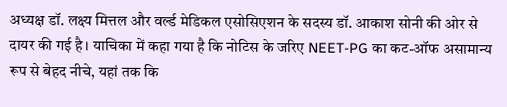अध्यक्ष डॉ. लक्ष्य मित्तल और वर्ल्ड मेडिकल एसोसिएशन के सदस्य डॉ. आकाश सोनी की ओर से दायर की गई है। याचिका में कहा गया है कि नोटिस के जरिए NEET-PG का कट-ऑफ असामान्य रूप से बेहद नीचे, यहां तक कि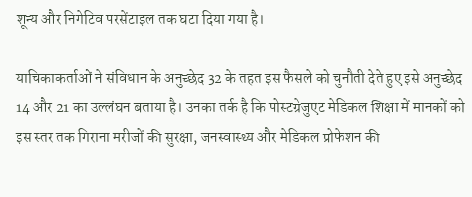शून्य और निगेटिव परसेंटाइल तक घटा दिया गया है।

याचिकाकर्ताओं ने संविधान के अनुच्छेद 32 के तहत इस फैसले को चुनौती देते हुए इसे अनुच्छेद 14 और 21 का उल्लंघन बताया है। उनका तर्क है कि पोस्टग्रेजुएट मेडिकल शिक्षा में मानकों को इस स्तर तक गिराना मरीजों की सुरक्षा, जनस्वास्थ्य और मेडिकल प्रोफेशन की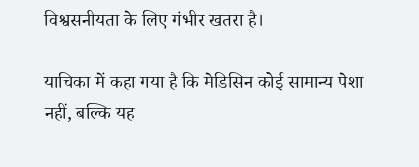विश्वसनीयता के लिए गंभीर खतरा है।

याचिका में कहा गया है कि मेडिसिन कोई सामान्य पेशा नहीं, बल्कि यह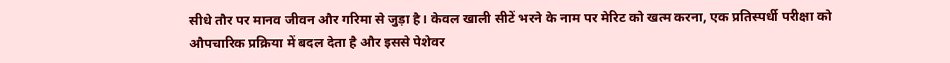सीधे तौर पर मानव जीवन और गरिमा से जुड़ा है। केवल खाली सीटें भरने के नाम पर मेरिट को खत्म करना, एक प्रतिस्पर्धी परीक्षा को औपचारिक प्रक्रिया में बदल देता है और इससे पेशेवर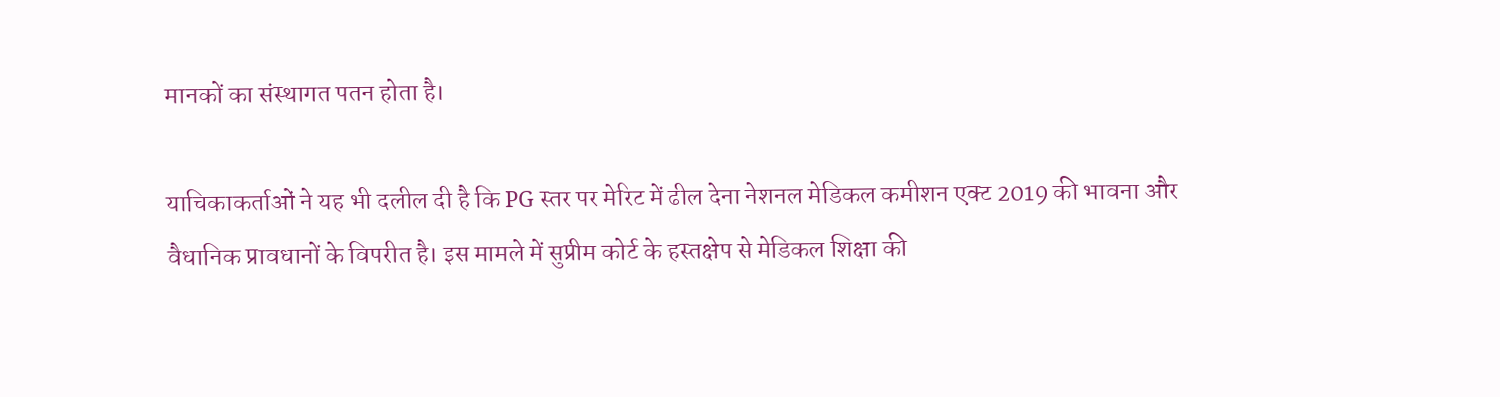मानकों का संस्थागत पतन होता है।

याचिकाकर्ताओं ने यह भी दलील दी है कि PG स्तर पर मेरिट में ढील देना नेशनल मेडिकल कमीशन एक्ट 2019 की भावना और वैधानिक प्रावधानों के विपरीत है। इस मामले में सुप्रीम कोर्ट के हस्तक्षेप से मेडिकल शिक्षा की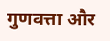गुणवत्ता और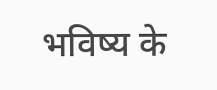भविष्य के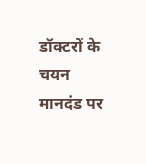डॉक्टरों के चयन मानदंड पर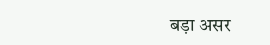बड़ा असर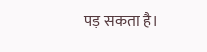पड़ सकता है।